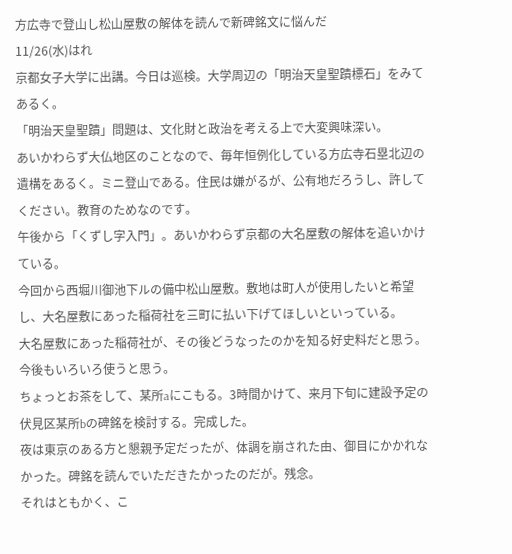方広寺で登山し松山屋敷の解体を読んで新碑銘文に悩んだ
11/26(水)はれ
京都女子大学に出講。今日は巡検。大学周辺の「明治天皇聖蹟標石」をみてあるく。
「明治天皇聖蹟」問題は、文化財と政治を考える上で大変興味深い。
あいかわらず大仏地区のことなので、毎年恒例化している方広寺石塁北辺の遺構をあるく。ミニ登山である。住民は嫌がるが、公有地だろうし、許してください。教育のためなのです。
午後から「くずし字入門」。あいかわらず京都の大名屋敷の解体を追いかけている。
今回から西堀川御池下ルの備中松山屋敷。敷地は町人が使用したいと希望し、大名屋敷にあった稲荷社を三町に払い下げてほしいといっている。
大名屋敷にあった稲荷社が、その後どうなったのかを知る好史料だと思う。今後もいろいろ使うと思う。
ちょっとお茶をして、某所aにこもる。3時間かけて、来月下旬に建設予定の伏見区某所bの碑銘を検討する。完成した。
夜は東京のある方と懇親予定だったが、体調を崩された由、御目にかかれなかった。碑銘を読んでいただきたかったのだが。残念。
それはともかく、こ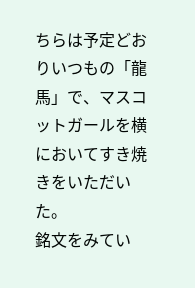ちらは予定どおりいつもの「龍馬」で、マスコットガールを横においてすき焼きをいただいた。
銘文をみてい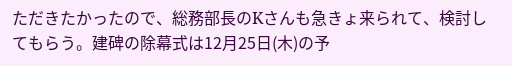ただきたかったので、総務部長のKさんも急きょ来られて、検討してもらう。建碑の除幕式は12月25日(木)の予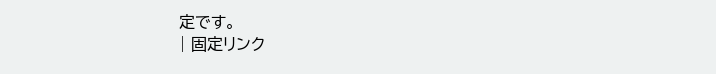定です。
| 固定リンク